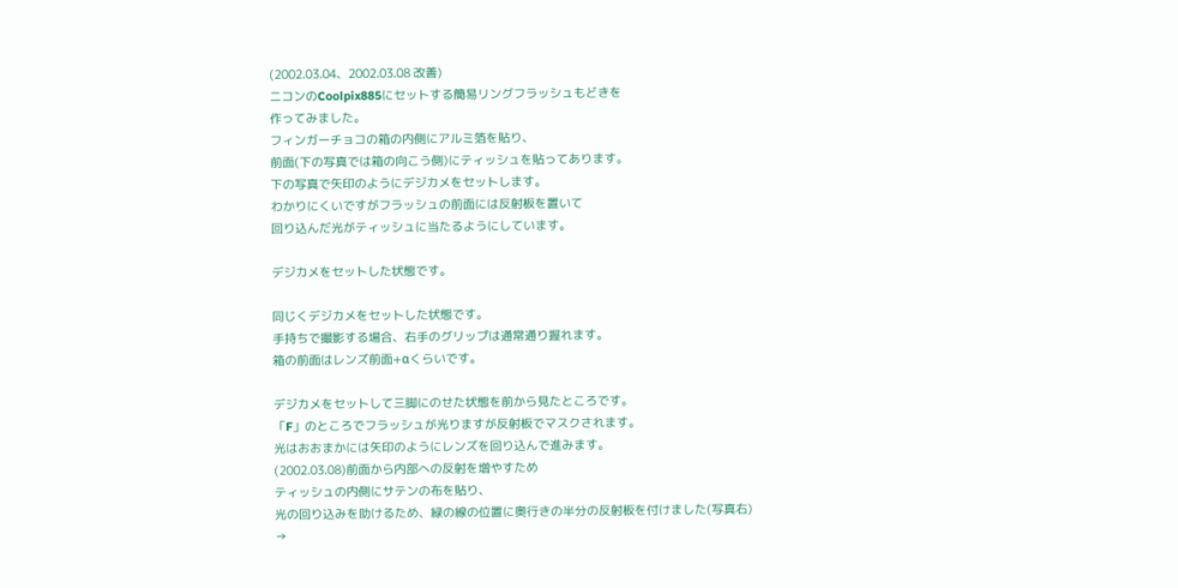(2002.03.04、2002.03.08 改善)
ニコンのCoolpix885にセットする簡易リングフラッシュもどきを
作ってみました。
フィンガーチョコの箱の内側にアルミ箔を貼り、
前面(下の写真では箱の向こう側)にティッシュを貼ってあります。
下の写真で矢印のようにデジカメをセットします。
わかりにくいですがフラッシュの前面には反射板を置いて
回り込んだ光がティッシュに当たるようにしています。

デジカメをセットした状態です。

同じくデジカメをセットした状態です。
手持ちで撮影する場合、右手のグリップは通常通り握れます。
箱の前面はレンズ前面+αくらいです。

デジカメをセットして三脚にのせた状態を前から見たところです。
「F」のところでフラッシュが光りますが反射板でマスクされます。
光はおおまかには矢印のようにレンズを回り込んで進みます。
(2002.03.08)前面から内部への反射を増やすため
ティッシュの内側にサテンの布を貼り、
光の回り込みを助けるため、緑の線の位置に奥行きの半分の反射板を付けました(写真右)
→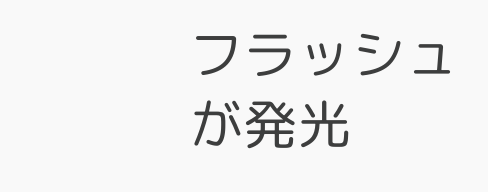フラッシュが発光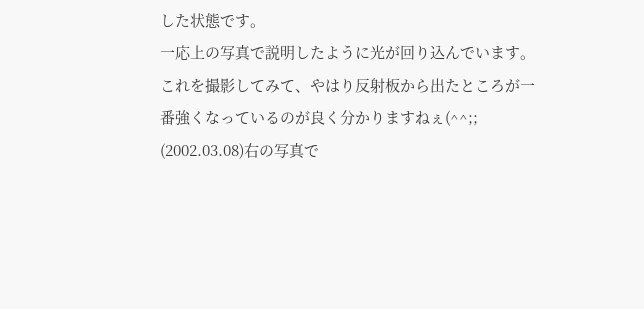した状態です。
一応上の写真で説明したように光が回り込んでいます。
これを撮影してみて、やはり反射板から出たところが一番強くなっているのが良く分かりますねぇ(^^;;
(2002.03.08)右の写真で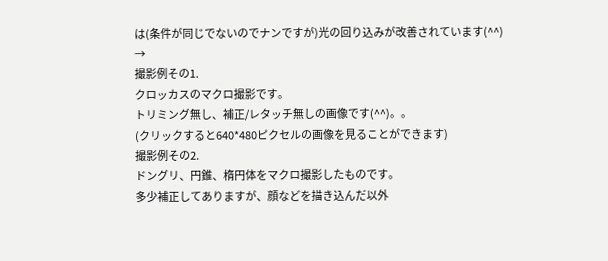は(条件が同じでないのでナンですが)光の回り込みが改善されています(^^)
→
撮影例その1.
クロッカスのマクロ撮影です。
トリミング無し、補正/レタッチ無しの画像です(^^)。。
(クリックすると640*480ピクセルの画像を見ることができます)
撮影例その2.
ドングリ、円錐、楕円体をマクロ撮影したものです。
多少補正してありますが、顔などを描き込んだ以外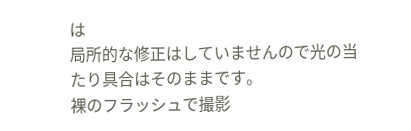は
局所的な修正はしていませんので光の当たり具合はそのままです。
裸のフラッシュで撮影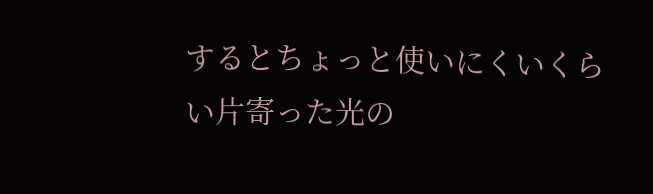するとちょっと使いにくいくらい片寄った光の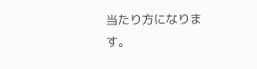当たり方になります。